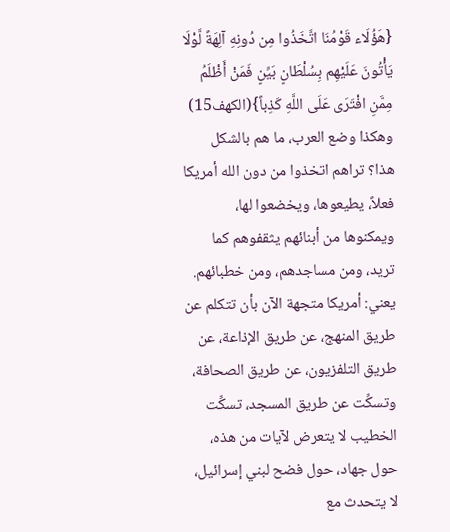{هَؤُلَاء قَوْمُنَا اتَّخَذُوا مِن دُونِهِ آلِهَةً لَّوْلَا يَأْتُونَ عَلَيْهِم بِسُلْطَانٍ بَيِّنٍ فَمَنْ أَظْلَمُ مِمَّنِ افْتَرَى عَلَى اللَّهِ كَذِباً}(الكهف15) وهكذا وضع العرب، ما هم بالشكل هذا؟ تراهم اتخذوا من دون الله أمريكا فعلاً، يطيعوها، ويخضعوا لها، ويمكنوها من أبنائهم يثقفوهم كما تريد، ومن مساجدهم، ومن خطبائهم.
يعني: أمريكا متجهة الآن بأن تتكلم عن طريق المنهج، عن طريق الإذاعة، عن طريق التلفزيون، عن طريق الصحافة، وتسكِّت عن طريق المسجد، تسكِّت الخطيب لا يتعرض لآيات من هذه، حول جهاد، حول فضح لبني إسرائيل، لا يتحدث مع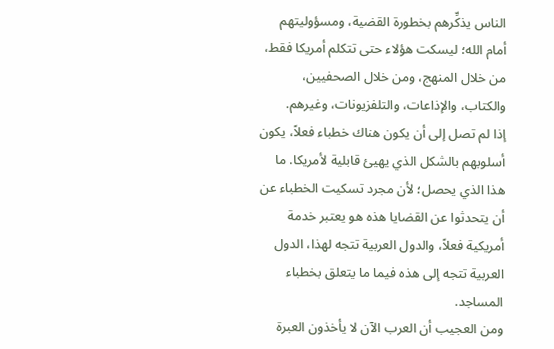الناس يذكِّرهم بخطورة القضية، ومسؤوليتهم أمام الله؛ ليسكت هؤلاء حتى تتكلم أمريكا فقط، من خلال المنهج، ومن خلال الصحفيين، والكتاب، والإذاعات، والتلفزيونات، وغيرهم.
إذا لم تصل إلى أن يكون هناك خطباء فعلاً، يكون أسلوبهم بالشكل الذي يهيئ قابلية لأمريكا. ما هذا الذي يحصل؛ لأن مجرد تسكيت الخطباء عن أن يتحدثوا عن القضايا هذه هو يعتبر خدمة أمريكية فعلاً، والدول العربية تتجه لهذا، الدول العربية تتجه إلى هذه فيما ما يتعلق بخطباء المساجد.
ومن العجيب أن العرب الآن لا يأخذون العبرة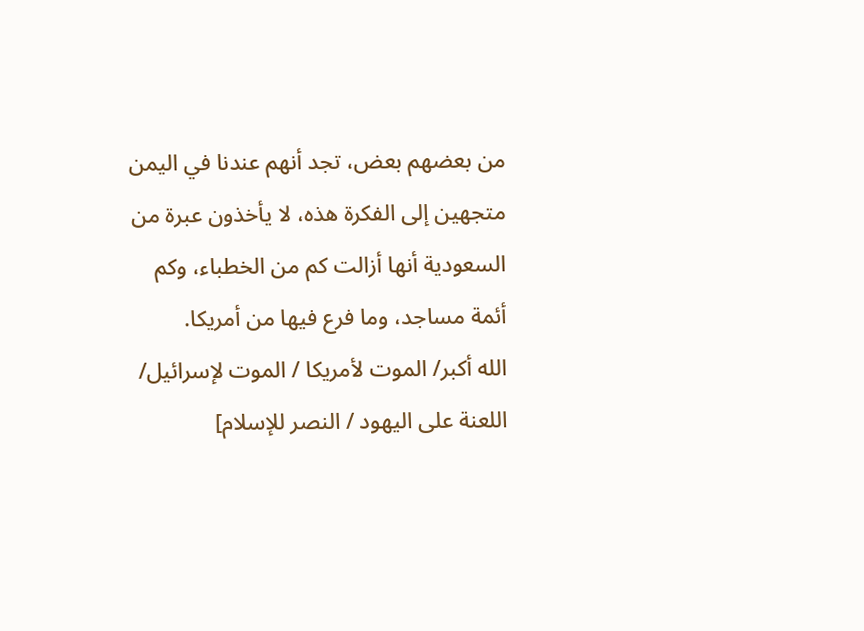من بعضهم بعض، تجد أنهم عندنا في اليمن متجهين إلى الفكرة هذه، لا يأخذون عبرة من السعودية أنها أزالت كم من الخطباء، وكم أئمة مساجد، وما فرع فيها من أمريكا.
الله أكبر/ الموت لأمريكا / الموت لإسرائيل/ اللعنة على اليهود / النصر للإسلام]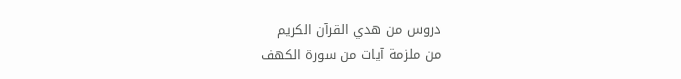دروس من هدي القرآن الكريم
من ملزمة آيات من سورة الكهف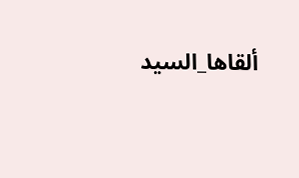ألقاها_السيد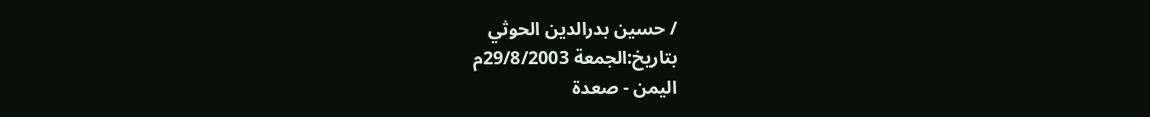/ حسين بدرالدين الحوثي
بتاريخ:الجمعة 29/8/2003م
اليمن - صعدة